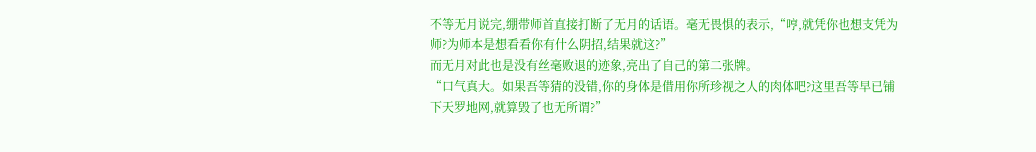不等无月说完,绷带师首直接打断了无月的话语。毫无畏惧的表示,“哼,就凭你也想支凭为师?为师本是想看看你有什么阴招,结果就这?”
而无月对此也是没有丝毫败退的迹象,亮出了自己的第二张牌。
“口气真大。如果吾等猜的没错,你的身体是借用你所珍视之人的肉体吧?这里吾等早已铺下天罗地网,就算毁了也无所谓?”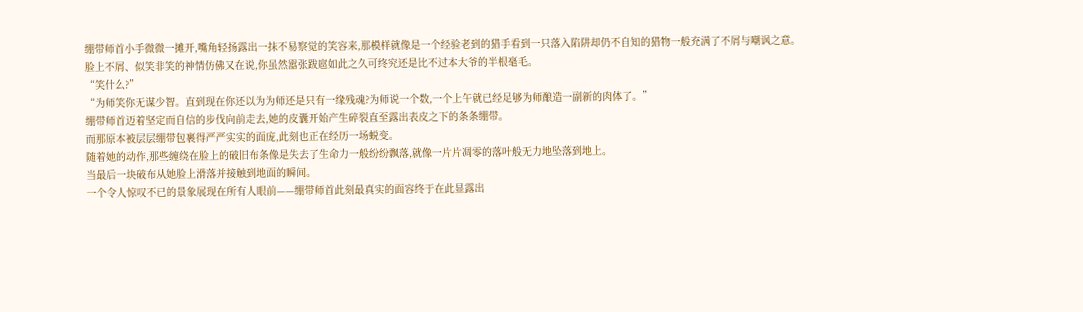绷带师首小手微微一摊开,嘴角轻扬露出一抹不易察觉的笑容来,那模样就像是一个经验老到的猎手看到一只落入陷阱却仍不自知的猎物一般充满了不屑与嘲讽之意。
脸上不屑、似笑非笑的神情仿佛又在说,你虽然嚣张跋扈如此之久可终究还是比不过本大爷的半根毫毛。
“笑什么?”
“为师笑你无谋少智。直到现在你还以为为师还是只有一缘残魂?为师说一个数,一个上午就已经足够为师酿造一副新的肉体了。”
绷带师首迈着坚定而自信的步伐向前走去,她的皮囊开始产生碎裂直至露出表皮之下的条条绷带。
而那原本被层层绷带包裹得严严实实的面庞,此刻也正在经历一场蜕变。
随着她的动作,那些缠绕在脸上的破旧布条像是失去了生命力一般纷纷飘落,就像一片片凋零的落叶般无力地坠落到地上。
当最后一块破布从她脸上滑落并接触到地面的瞬间。
一个令人惊叹不已的景象展现在所有人眼前——绷带师首此刻最真实的面容终于在此显露出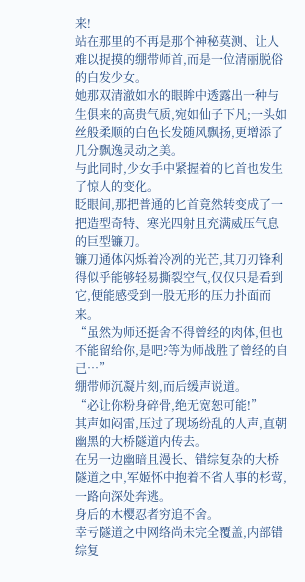来!
站在那里的不再是那个神秘莫测、让人难以捉摸的绷带师首,而是一位清丽脱俗的白发少女。
她那双清澈如水的眼眸中透露出一种与生俱来的高贵气质,宛如仙子下凡;一头如丝般柔顺的白色长发随风飘扬,更增添了几分飘逸灵动之美。
与此同时,少女手中紧握着的匕首也发生了惊人的变化。
眨眼间,那把普通的匕首竟然转变成了一把造型奇特、寒光四射且充满威压气息的巨型镰刀。
镰刀通体闪烁着冷冽的光芒,其刀刃锋利得似乎能够轻易撕裂空气,仅仅只是看到它,便能感受到一股无形的压力扑面而来。
“虽然为师还挺舍不得曾经的肉体,但也不能留给你,是吧?等为师战胜了曾经的自己…”
绷带师沉凝片刻,而后缓声说道。
“必让你粉身碎骨,绝无宽恕可能!”
其声如闷雷,压过了现场纷乱的人声,直朝幽黑的大桥隧道内传去。
在另一边幽暗且漫长、错综复杂的大桥隧道之中,军姬怀中抱着不省人事的杉莺,一路向深处奔逃。
身后的木樱忍者穷追不舍。
幸亏隧道之中网络尚未完全覆盖,内部错综复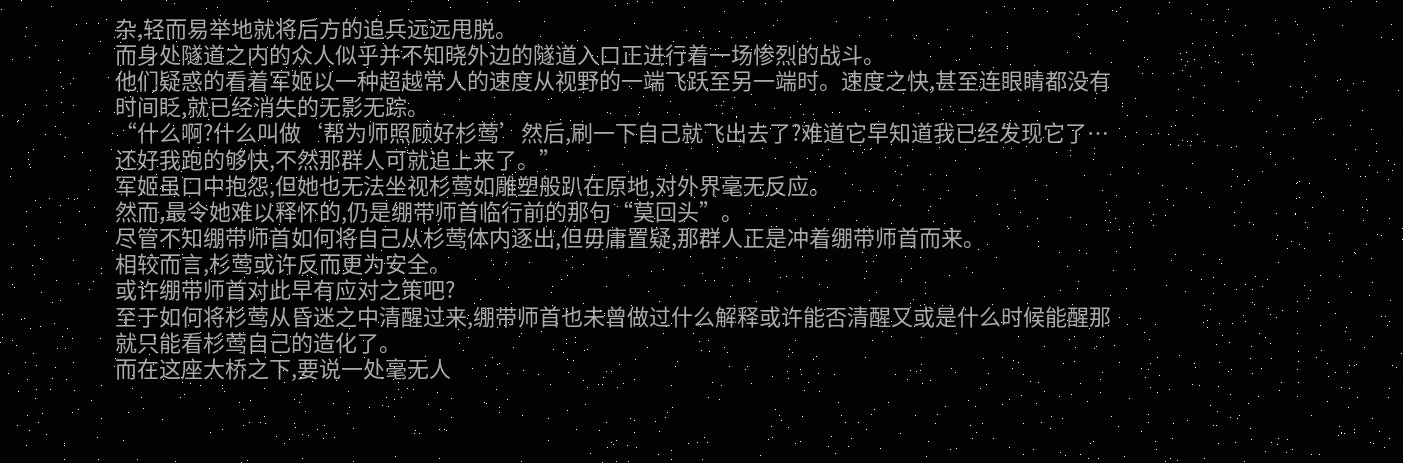杂,轻而易举地就将后方的追兵远远甩脱。
而身处隧道之内的众人似乎并不知晓外边的隧道入口正进行着一场惨烈的战斗。
他们疑惑的看着军姬以一种超越常人的速度从视野的一端飞跃至另一端时。速度之快,甚至连眼睛都没有时间眨,就已经消失的无影无踪。
“什么啊?什么叫做‘帮为师照顾好杉莺’然后,刷一下自己就飞出去了?难道它早知道我已经发现它了…还好我跑的够快,不然那群人可就追上来了。”
军姬虽口中抱怨,但她也无法坐视杉莺如雕塑般趴在原地,对外界毫无反应。
然而,最令她难以释怀的,仍是绷带师首临行前的那句“莫回头”。
尽管不知绷带师首如何将自己从杉莺体内逐出,但毋庸置疑,那群人正是冲着绷带师首而来。
相较而言,杉莺或许反而更为安全。
或许绷带师首对此早有应对之策吧?
至于如何将杉莺从昏迷之中清醒过来,绷带师首也未曾做过什么解释或许能否清醒又或是什么时候能醒那就只能看杉莺自己的造化了。
而在这座大桥之下,要说一处毫无人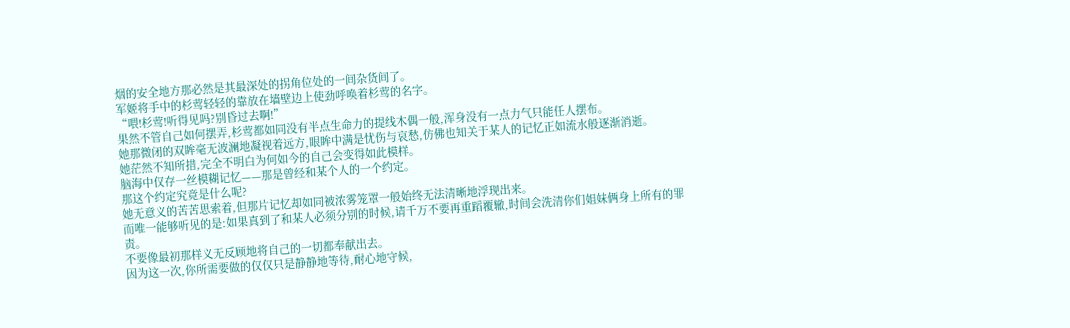烟的安全地方那必然是其最深处的拐角位处的一间杂货间了。
军姬将手中的杉莺轻轻的靠放在墙壁边上使劲呼唤着杉莺的名字。
“喂!杉莺!听得见吗?别昏过去啊!”
果然不管自己如何摆弄,杉莺都如同没有半点生命力的提线木偶一般,浑身没有一点力气只能任人摆布。
她那微闭的双眸毫无波澜地凝视着远方,眼眸中满是忧伤与哀愁,仿佛也知关于某人的记忆正如流水般逐渐消逝。
她茫然不知所措,完全不明白为何如今的自己会变得如此模样。
脑海中仅存一丝模糊记忆——那是曾经和某个人的一个约定。
那这个约定究竟是什么呢?
她无意义的苦苦思索着,但那片记忆却如同被浓雾笼罩一般始终无法清晰地浮现出来。
而唯一能够听见的是:如果真到了和某人必须分别的时候,请千万不要再重蹈覆辙,时间会洗清你们姐妹俩身上所有的罪责。
不要像最初那样义无反顾地将自己的一切都奉献出去。
因为这一次,你所需要做的仅仅只是静静地等待,耐心地守候,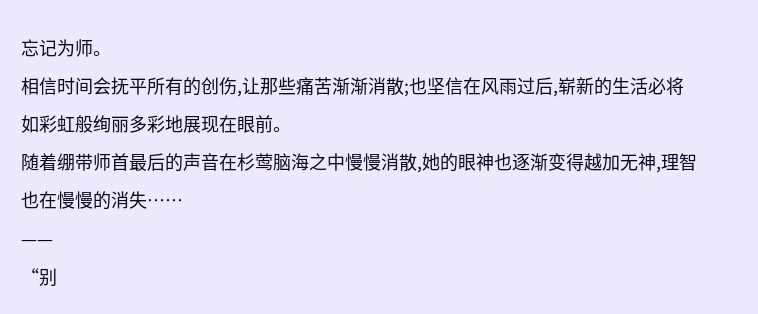忘记为师。
相信时间会抚平所有的创伤,让那些痛苦渐渐消散;也坚信在风雨过后,崭新的生活必将如彩虹般绚丽多彩地展现在眼前。
随着绷带师首最后的声音在杉莺脑海之中慢慢消散,她的眼神也逐渐变得越加无神,理智也在慢慢的消失……
——
“别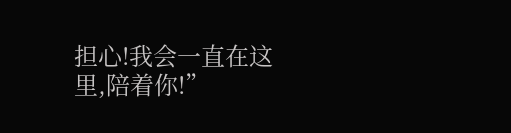担心!我会一直在这里,陪着你!”